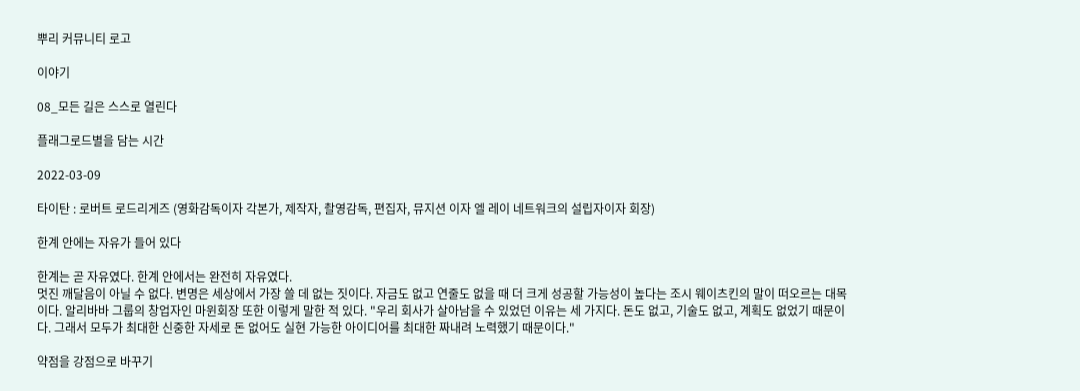뿌리 커뮤니티 로고

이야기

08_모든 길은 스스로 열린다

플래그로드별을 담는 시간

2022-03-09

타이탄 : 로버트 로드리게즈 (영화감독이자 각본가, 제작자, 촬영감독, 편집자, 뮤지션 이자 엘 레이 네트워크의 설립자이자 회장)

한계 안에는 자유가 들어 있다

한계는 곧 자유였다. 한계 안에서는 완전히 자유였다.
멋진 깨달음이 아닐 수 없다. 변명은 세상에서 가장 쓸 데 없는 짓이다. 자금도 없고 연줄도 없을 때 더 크게 성공할 가능성이 높다는 조시 웨이츠킨의 말이 떠오르는 대목이다. 알리바바 그룹의 창업자인 마윈회장 또한 이렇게 말한 적 있다. "우리 회사가 살아남을 수 있었던 이유는 세 가지다. 돈도 없고, 기술도 없고, 계획도 없었기 때문이다. 그래서 모두가 최대한 신중한 자세로 돈 없어도 실현 가능한 아이디어를 최대한 짜내려 노력했기 때문이다."

약점을 강점으로 바꾸기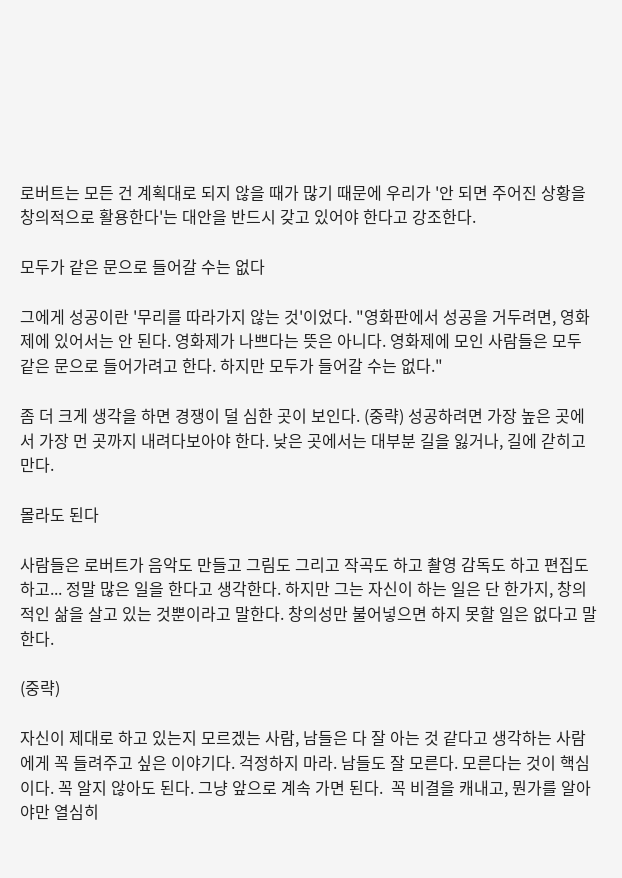로버트는 모든 건 계획대로 되지 않을 때가 많기 때문에 우리가 '안 되면 주어진 상황을 창의적으로 활용한다'는 대안을 반드시 갖고 있어야 한다고 강조한다.

모두가 같은 문으로 들어갈 수는 없다

그에게 성공이란 '무리를 따라가지 않는 것'이었다. "영화판에서 성공을 거두려면, 영화제에 있어서는 안 된다. 영화제가 나쁘다는 뜻은 아니다. 영화제에 모인 사람들은 모두 같은 문으로 들어가려고 한다. 하지만 모두가 들어갈 수는 없다."

좀 더 크게 생각을 하면 경쟁이 덜 심한 곳이 보인다. (중략) 성공하려면 가장 높은 곳에서 가장 먼 곳까지 내려다보아야 한다. 낮은 곳에서는 대부분 길을 잃거나, 길에 갇히고 만다.

몰라도 된다

사람들은 로버트가 음악도 만들고 그림도 그리고 작곡도 하고 촬영 감독도 하고 편집도 하고... 정말 많은 일을 한다고 생각한다. 하지만 그는 자신이 하는 일은 단 한가지, 창의적인 삶을 살고 있는 것뿐이라고 말한다. 창의성만 불어넣으면 하지 못할 일은 없다고 말한다.

(중략)

자신이 제대로 하고 있는지 모르겠는 사람, 남들은 다 잘 아는 것 같다고 생각하는 사람에게 꼭 들려주고 싶은 이야기다. 걱정하지 마라. 남들도 잘 모른다. 모른다는 것이 핵심이다. 꼭 알지 않아도 된다. 그냥 앞으로 계속 가면 된다.  꼭 비결을 캐내고, 뭔가를 알아야만 열심히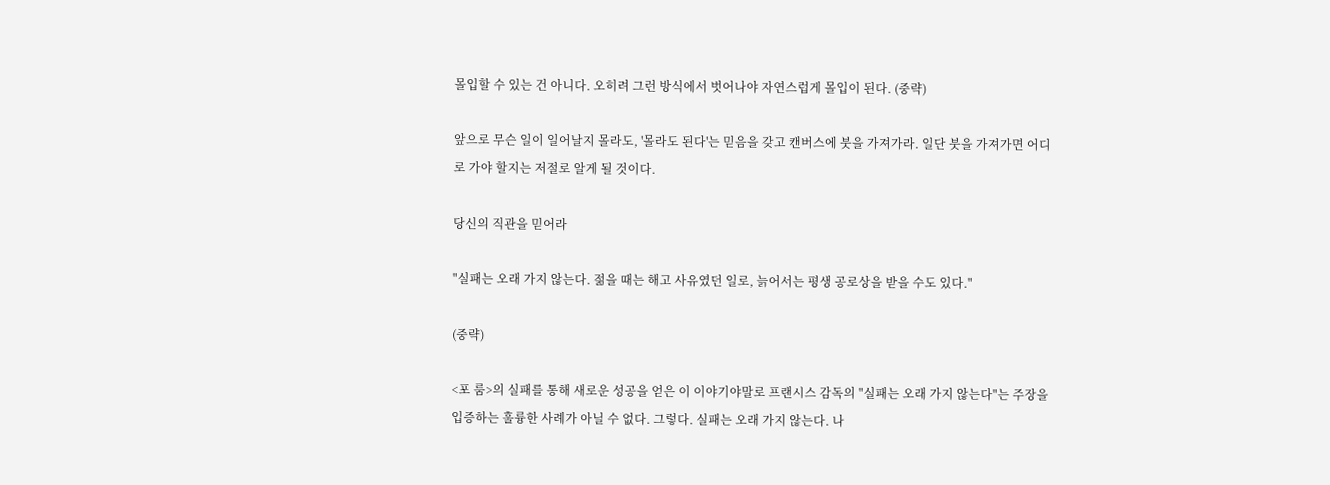몰입할 수 있는 건 아니다. 오히려 그런 방식에서 벗어나야 자연스럽게 몰입이 된다. (중략)

앞으로 무슨 일이 일어날지 몰라도, '몰라도 된다'는 믿음을 갖고 캔버스에 붓을 가져가라. 일단 붓을 가져가면 어디로 가야 할지는 저절로 알게 될 것이다.

당신의 직관을 믿어라

"실패는 오래 가지 않는다. 젊을 때는 해고 사유였던 일로, 늙어서는 평생 공로상을 받을 수도 있다."

(중략)

<포 룸>의 실패를 통해 새로운 성공을 얻은 이 이야기야말로 프랜시스 감독의 "실패는 오래 가지 않는다"는 주장을 입증하는 훌륭한 사례가 아닐 수 없다. 그렇다. 실패는 오래 가지 않는다. 나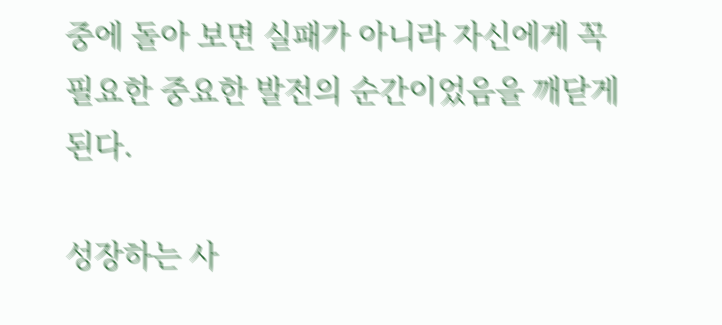중에 돌아 보면 실패가 아니라 자신에게 꼭 필요한 중요한 발전의 순간이었음을 깨닫게 된다.

성장하는 사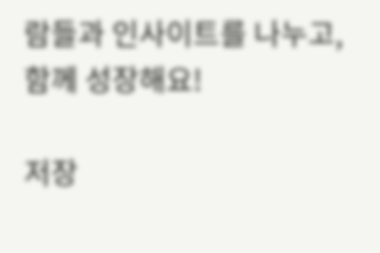람들과 인사이트를 나누고, 함께 성장해요!

저장